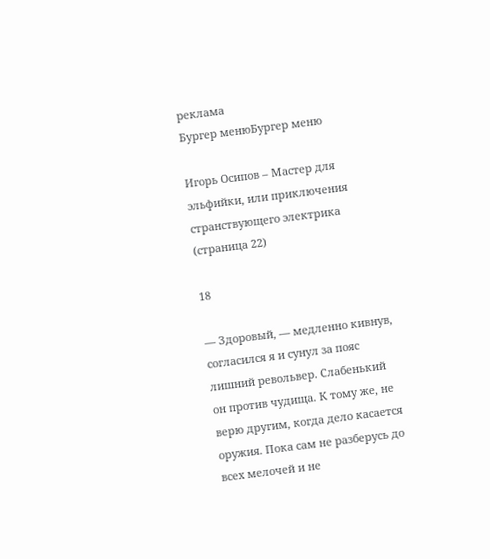реклама
Бургер менюБургер меню

Игорь Осипов – Мастер для эльфийки, или приключения странствующего электрика (страница 22)

18

— Здоровый, — медленно кивнув, согласился я и сунул за пояс лишний револьвер. Слабенький он против чудища. К тому же, не верю другим, когда дело касается оружия. Пока сам не разберусь до всех мелочей и не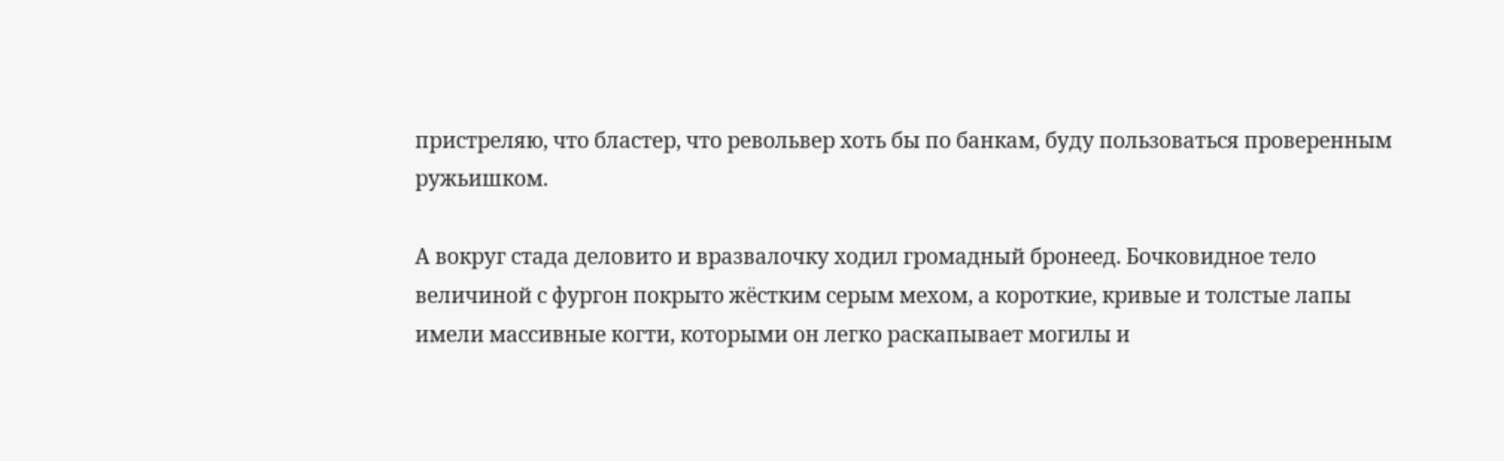пристреляю, что бластер, что револьвер хоть бы по банкам, буду пользоваться проверенным ружьишком.

А вокруг стада деловито и вразвалочку ходил громадный бронеед. Бочковидное тело величиной с фургон покрыто жёстким серым мехом, а короткие, кривые и толстые лапы имели массивные когти, которыми он легко раскапывает могилы и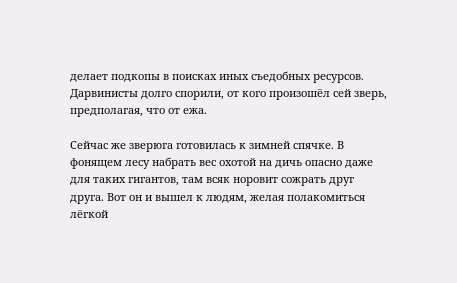делает подкопы в поисках иных съедобных ресурсов. Дарвинисты долго спорили, от кого произошёл сей зверь, предполагая, что от ежа.

Сейчас же зверюга готовилась к зимней спячке. В фонящем лесу набрать вес охотой на дичь опасно даже для таких гигантов, там всяк норовит сожрать друг друга. Вот он и вышел к людям, желая полакомиться лёгкой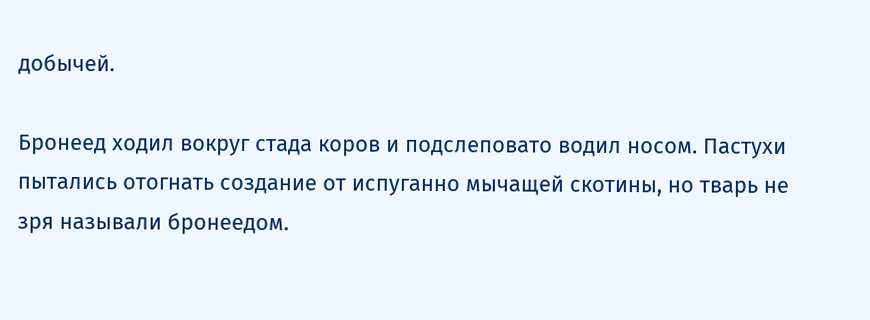добычей.

Бронеед ходил вокруг стада коров и подслеповато водил носом. Пастухи пытались отогнать создание от испуганно мычащей скотины, но тварь не зря называли бронеедом.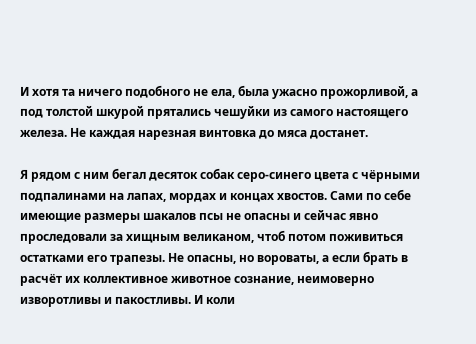И хотя та ничего подобного не ела, была ужасно прожорливой, а под толстой шкурой прятались чешуйки из самого настоящего железа. Не каждая нарезная винтовка до мяса достанет.

Я рядом с ним бегал десяток собак серо-синего цвета с чёрными подпалинами на лапах, мордах и концах хвостов. Сами по себе имеющие размеры шакалов псы не опасны и сейчас явно проследовали за хищным великаном, чтоб потом поживиться остатками его трапезы. Не опасны, но вороваты, а если брать в расчёт их коллективное животное сознание, неимоверно изворотливы и пакостливы. И коли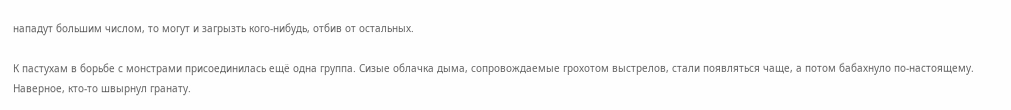нападут большим числом, то могут и загрызть кого-нибудь, отбив от остальных.

К пастухам в борьбе с монстрами присоединилась ещё одна группа. Сизые облачка дыма, сопровождаемые грохотом выстрелов, стали появляться чаще, а потом бабахнуло по-настоящему. Наверное, кто-то швырнул гранату.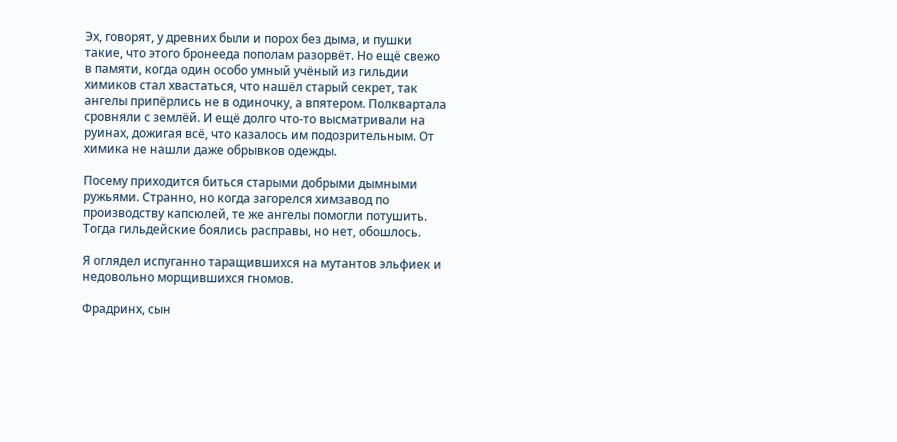Эх, говорят, у древних были и порох без дыма, и пушки такие, что этого бронееда пополам разорвёт. Но ещё свежо в памяти, когда один особо умный учёный из гильдии химиков стал хвастаться, что нашёл старый секрет, так ангелы припёрлись не в одиночку, а впятером. Полквартала сровняли с землёй. И ещё долго что-то высматривали на руинах, дожигая всё, что казалось им подозрительным. От химика не нашли даже обрывков одежды.

Посему приходится биться старыми добрыми дымными ружьями. Странно, но когда загорелся химзавод по производству капсюлей, те же ангелы помогли потушить. Тогда гильдейские боялись расправы, но нет, обошлось.

Я оглядел испуганно таращившихся на мутантов эльфиек и недовольно морщившихся гномов.

Фрадринх, сын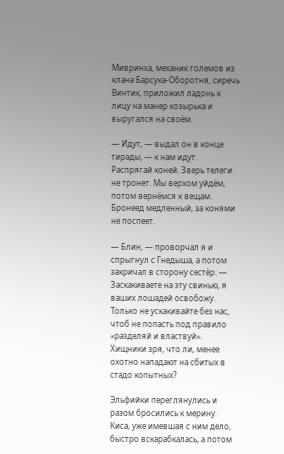Мивринха, механик големов из клана Барсука-Оборотня, сиречь Винтик, приложил ладонь к лицу на манер козырька и выругался на своём.

— Идут, — выдал он в конце тирады, — к нам идут. Распрягай коней. Зверь телеги не тронет. Мы верхом уйдём, потом вернёмся к вещам. Бронеед медленный, за конями не поспеет.

— Блин, — проворчал я и спрыгнул с Гнедыша, а потом закричал в сторону сестёр: — Заскакиваете на эту свинью, я ваших лошадей освобожу. Только не ускакивайте без нас, чтоб не попасть под правило «разделяй и властвуй». Хищники зря, что ли, менее охотно нападают на сбитых в стадо копытных?

Эльфийки переглянулись и разом бросились к мерину. Киса, уже имевшая с ним дело, быстро вскарабкалась, а потом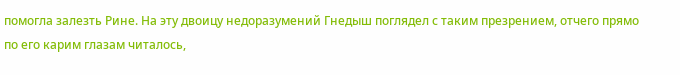помогла залезть Рине. На эту двоицу недоразумений Гнедыш поглядел с таким презрением, отчего прямо по его карим глазам читалось,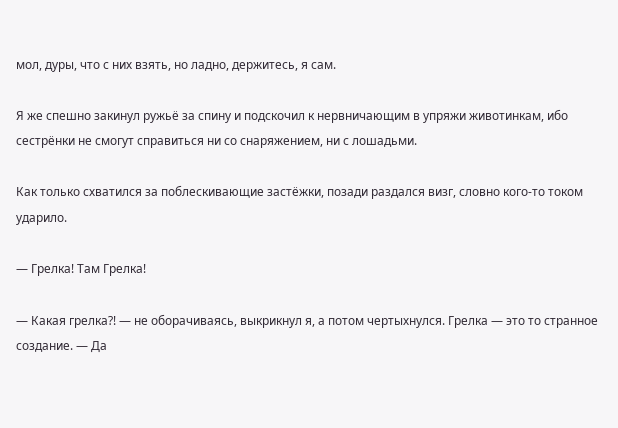мол, дуры, что с них взять, но ладно, держитесь, я сам.

Я же спешно закинул ружьё за спину и подскочил к нервничающим в упряжи животинкам, ибо сестрёнки не смогут справиться ни со снаряжением, ни с лошадьми.

Как только схватился за поблескивающие застёжки, позади раздался визг, словно кого-то током ударило.

— Грелка! Там Грелка!

— Какая грелка?! — не оборачиваясь, выкрикнул я, а потом чертыхнулся. Грелка — это то странное создание. — Да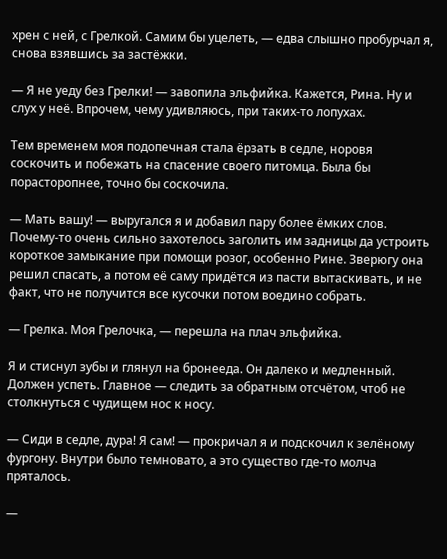хрен с ней, с Грелкой. Самим бы уцелеть, — едва слышно пробурчал я, снова взявшись за застёжки.

— Я не уеду без Грелки! — завопила эльфийка. Кажется, Рина. Ну и слух у неё. Впрочем, чему удивляюсь, при таких-то лопухах.

Тем временем моя подопечная стала ёрзать в седле, норовя соскочить и побежать на спасение своего питомца. Была бы порасторопнее, точно бы соскочила.

— Мать вашу! — выругался я и добавил пару более ёмких слов. Почему-то очень сильно захотелось заголить им задницы да устроить короткое замыкание при помощи розог, особенно Рине. Зверюгу она решил спасать, а потом её саму придётся из пасти вытаскивать, и не факт, что не получится все кусочки потом воедино собрать.

— Грелка. Моя Грелочка, — перешла на плач эльфийка.

Я и стиснул зубы и глянул на бронееда. Он далеко и медленный. Должен успеть. Главное — следить за обратным отсчётом, чтоб не столкнуться с чудищем нос к носу.

— Сиди в седле, дура! Я сам! — прокричал я и подскочил к зелёному фургону. Внутри было темновато, а это существо где-то молча пряталось.

—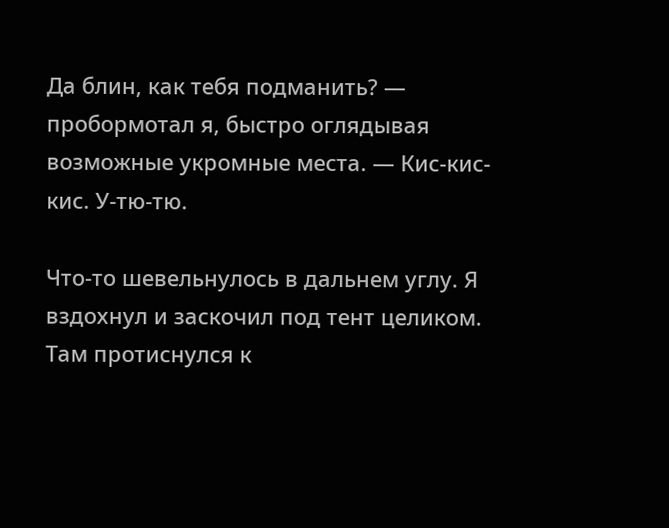Да блин, как тебя подманить? — пробормотал я, быстро оглядывая возможные укромные места. — Кис-кис-кис. У-тю-тю.

Что-то шевельнулось в дальнем углу. Я вздохнул и заскочил под тент целиком. Там протиснулся к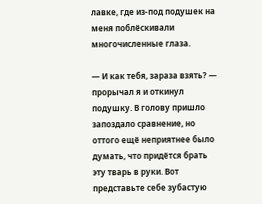лавке, где из-под подушек на меня поблёскивали многочисленные глаза.

— И как тебя, зараза взять? — прорычал я и откинул подушку. В голову пришло запоздало сравнение, но оттого ещё неприятнее было думать, что придётся брать эту тварь в руки. Вот представьте себе зубастую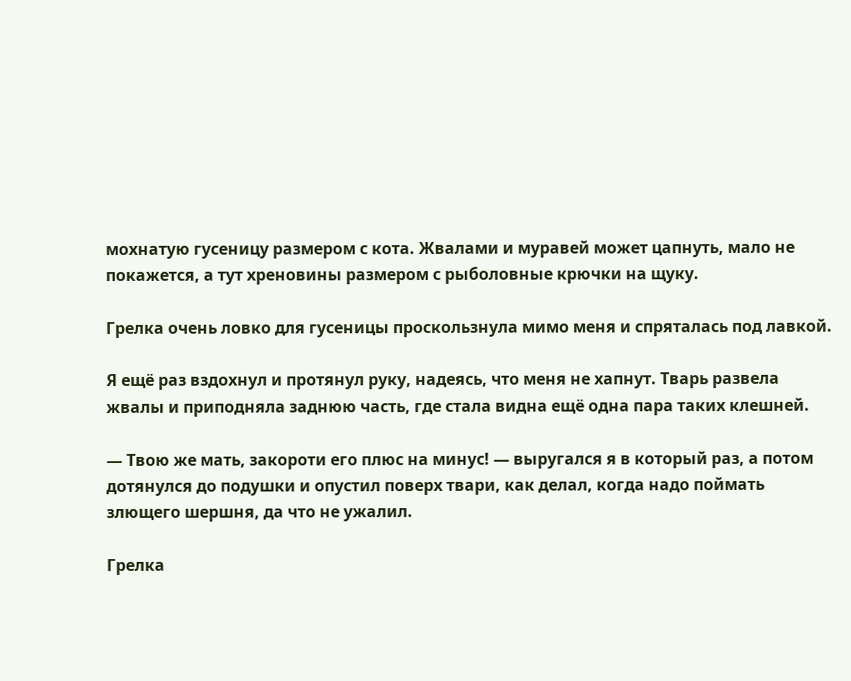мохнатую гусеницу размером с кота. Жвалами и муравей может цапнуть, мало не покажется, а тут хреновины размером с рыболовные крючки на щуку.

Грелка очень ловко для гусеницы проскользнула мимо меня и спряталась под лавкой.

Я ещё раз вздохнул и протянул руку, надеясь, что меня не хапнут. Тварь развела жвалы и приподняла заднюю часть, где стала видна ещё одна пара таких клешней.

— Твою же мать, закороти его плюс на минус! — выругался я в который раз, а потом дотянулся до подушки и опустил поверх твари, как делал, когда надо поймать злющего шершня, да что не ужалил.

Грелка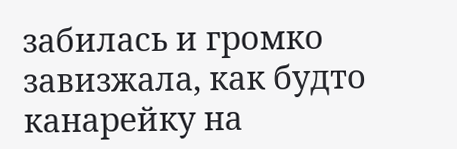забилась и громко завизжала, как будто канарейку на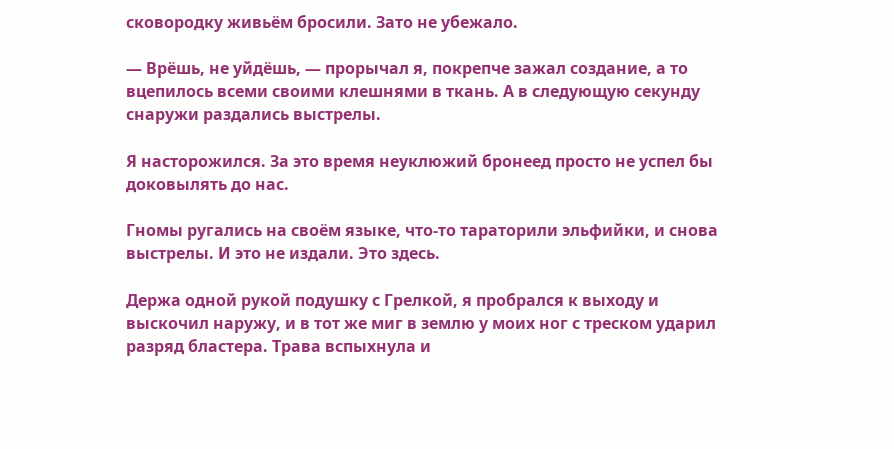сковородку живьём бросили. Зато не убежало.

— Врёшь, не уйдёшь, — прорычал я, покрепче зажал создание, а то вцепилось всеми своими клешнями в ткань. А в следующую секунду снаружи раздались выстрелы.

Я насторожился. За это время неуклюжий бронеед просто не успел бы доковылять до нас.

Гномы ругались на своём языке, что-то тараторили эльфийки, и снова выстрелы. И это не издали. Это здесь.

Держа одной рукой подушку с Грелкой, я пробрался к выходу и выскочил наружу, и в тот же миг в землю у моих ног с треском ударил разряд бластера. Трава вспыхнула и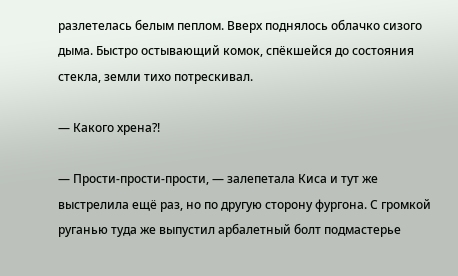разлетелась белым пеплом. Вверх поднялось облачко сизого дыма. Быстро остывающий комок, спёкшейся до состояния стекла, земли тихо потрескивал.

— Какого хрена?!

— Прости-прости-прости, — залепетала Киса и тут же выстрелила ещё раз, но по другую сторону фургона. С громкой руганью туда же выпустил арбалетный болт подмастерье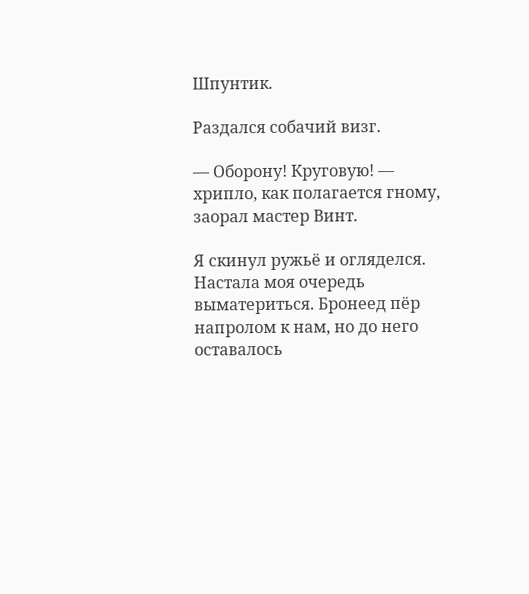Шпунтик.

Раздался собачий визг.

— Оборону! Круговую! — хрипло, как полагается гному, заорал мастер Винт.

Я скинул ружьё и огляделся. Настала моя очередь выматериться. Бронеед пёр напролом к нам, но до него оставалось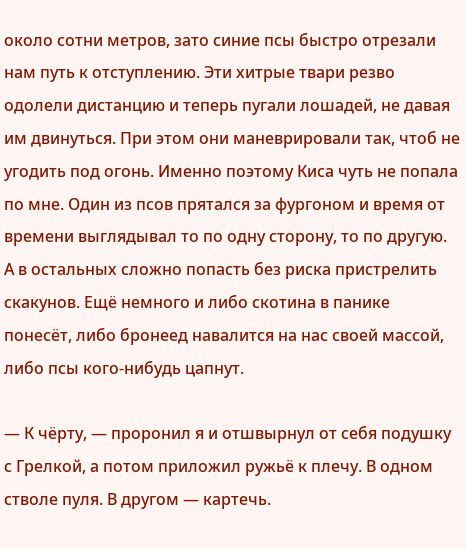около сотни метров, зато синие псы быстро отрезали нам путь к отступлению. Эти хитрые твари резво одолели дистанцию и теперь пугали лошадей, не давая им двинуться. При этом они маневрировали так, чтоб не угодить под огонь. Именно поэтому Киса чуть не попала по мне. Один из псов прятался за фургоном и время от времени выглядывал то по одну сторону, то по другую. А в остальных сложно попасть без риска пристрелить скакунов. Ещё немного и либо скотина в панике понесёт, либо бронеед навалится на нас своей массой, либо псы кого-нибудь цапнут.

— К чёрту, — проронил я и отшвырнул от себя подушку с Грелкой, а потом приложил ружьё к плечу. В одном стволе пуля. В другом — картечь.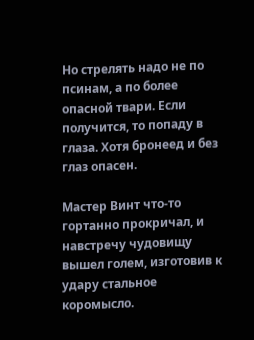Но стрелять надо не по псинам, а по более опасной твари. Если получится, то попаду в глаза. Хотя бронеед и без глаз опасен.

Мастер Винт что-то гортанно прокричал, и навстречу чудовищу вышел голем, изготовив к удару стальное коромысло.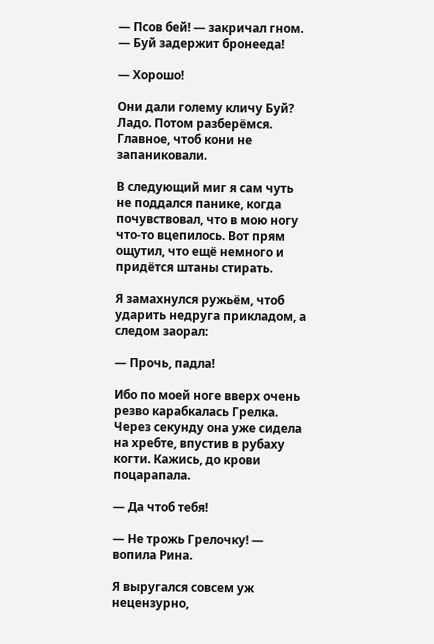— Псов бей! — закричал гном. — Буй задержит бронееда!

— Хорошо!

Они дали голему кличу Буй? Ладо. Потом разберёмся. Главное, чтоб кони не запаниковали.

В следующий миг я сам чуть не поддался панике, когда почувствовал, что в мою ногу что-то вцепилось. Вот прям ощутил, что ещё немного и придётся штаны стирать.

Я замахнулся ружьём, чтоб ударить недруга прикладом, а следом заорал:

— Прочь, падла!

Ибо по моей ноге вверх очень резво карабкалась Грелка. Через секунду она уже сидела на хребте, впустив в рубаху когти. Кажись, до крови поцарапала.

— Да чтоб тебя!

— Не трожь Грелочку! — вопила Рина.

Я выругался совсем уж нецензурно,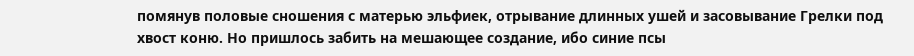помянув половые сношения с матерью эльфиек, отрывание длинных ушей и засовывание Грелки под хвост коню. Но пришлось забить на мешающее создание, ибо синие псы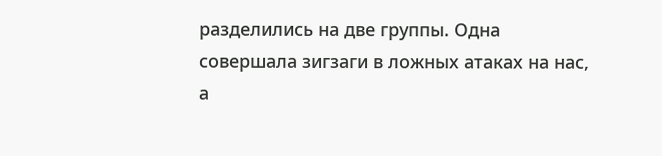разделились на две группы. Одна совершала зигзаги в ложных атаках на нас, а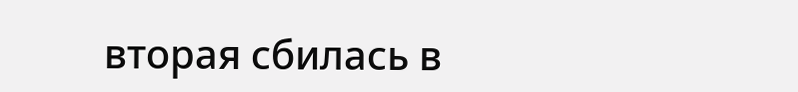вторая сбилась в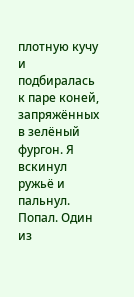плотную кучу и подбиралась к паре коней, запряжённых в зелёный фургон. Я вскинул ружьё и пальнул. Попал. Один из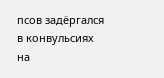псов задёргался в конвульсиях на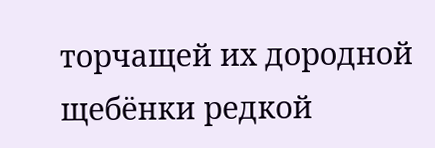торчащей их дородной щебёнки редкой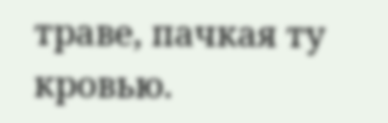траве, пачкая ту кровью.